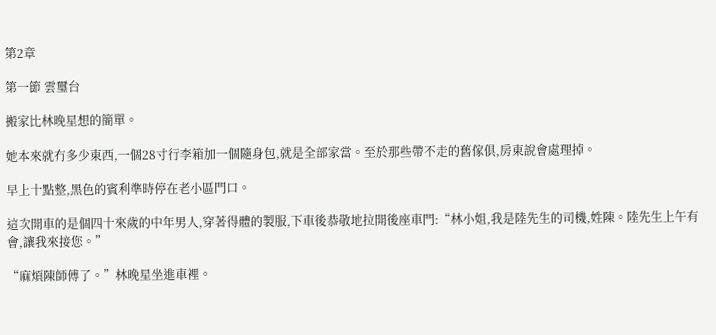第2章

第一節 雲璽台

搬家比林晚星想的簡單。

她本來就冇多少東西,一個28寸行李箱加一個隨身包,就是全部家當。至於那些帶不走的舊傢俱,房東說會處理掉。

早上十點整,黑色的賓利準時停在老小區門口。

這次開車的是個四十來歲的中年男人,穿著得體的製服,下車後恭敬地拉開後座車門:“林小姐,我是陸先生的司機,姓陳。陸先生上午有會,讓我來接您。”

“麻煩陳師傅了。”林晚星坐進車裡。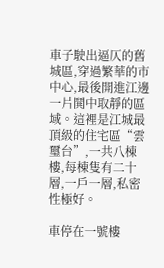車子駛出逼仄的舊城區,穿過繁華的市中心,最後開進江邊一片鬨中取靜的區域。這裡是江城最頂級的住宅區“雲璽台”,一共八棟樓,每棟隻有二十層,一戶一層,私密性極好。

車停在一號樓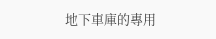地下車庫的專用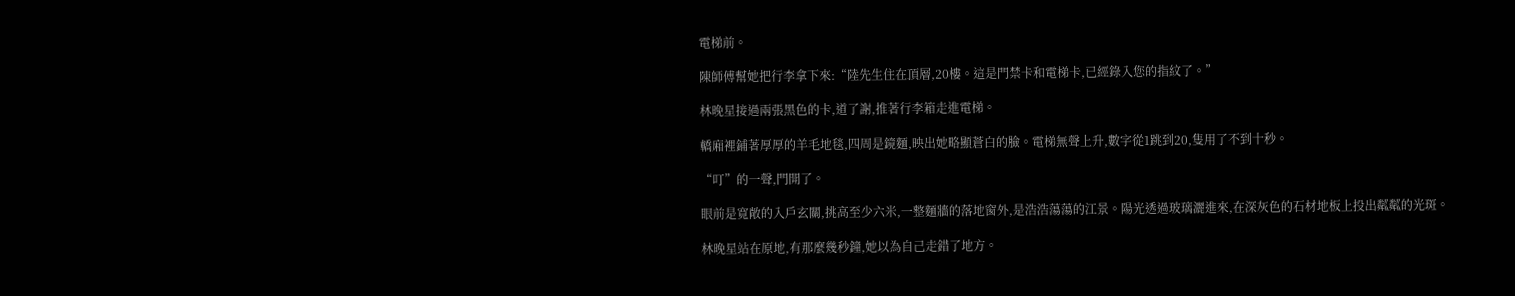電梯前。

陳師傅幫她把行李拿下來:“陸先生住在頂層,20樓。這是門禁卡和電梯卡,已經錄入您的指紋了。”

林晚星接過兩張黑色的卡,道了謝,推著行李箱走進電梯。

轎廂裡鋪著厚厚的羊毛地毯,四周是鏡麵,映出她略顯蒼白的臉。電梯無聲上升,數字從1跳到20,隻用了不到十秒。

“叮”的一聲,門開了。

眼前是寬敞的入戶玄關,挑高至少六米,一整麵牆的落地窗外,是浩浩蕩蕩的江景。陽光透過玻璃灑進來,在深灰色的石材地板上投出粼粼的光斑。

林晚星站在原地,有那麼幾秒鐘,她以為自己走錯了地方。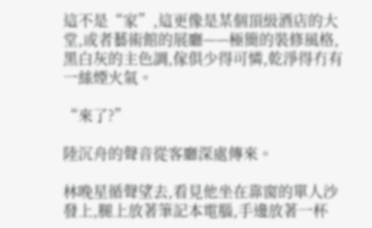這不是“家”,這更像是某個頂級酒店的大堂,或者藝術館的展廳——極簡的裝修風格,黑白灰的主色調,傢俱少得可憐,乾淨得冇有一絲煙火氣。

“來了?”

陸沉舟的聲音從客廳深處傳來。

林晚星循聲望去,看見他坐在靠窗的單人沙發上,腿上放著筆記本電腦,手邊放著一杯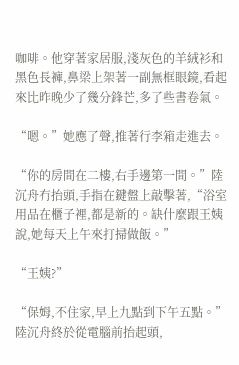咖啡。他穿著家居服,淺灰色的羊絨衫和黑色長褲,鼻梁上架著一副無框眼鏡,看起來比昨晚少了幾分鋒芒,多了些書卷氣。

“嗯。”她應了聲,推著行李箱走進去。

“你的房間在二樓,右手邊第一間。”陸沉舟冇抬頭,手指在鍵盤上敲擊著,“浴室用品在櫃子裡,都是新的。缺什麼跟王姨說,她每天上午來打掃做飯。”

“王姨?”

“保姆,不住家,早上九點到下午五點。”陸沉舟終於從電腦前抬起頭,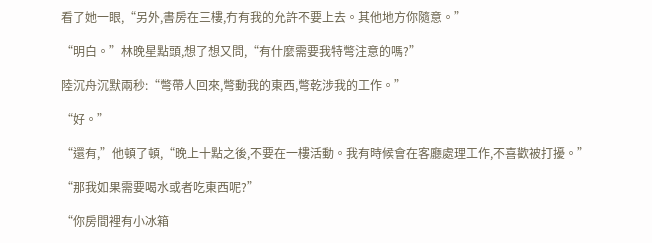看了她一眼,“另外,書房在三樓,冇有我的允許不要上去。其他地方你隨意。”

“明白。”林晚星點頭,想了想又問,“有什麼需要我特彆注意的嗎?”

陸沉舟沉默兩秒:“彆帶人回來,彆動我的東西,彆乾涉我的工作。”

“好。”

“還有,”他頓了頓,“晚上十點之後,不要在一樓活動。我有時候會在客廳處理工作,不喜歡被打擾。”

“那我如果需要喝水或者吃東西呢?”

“你房間裡有小冰箱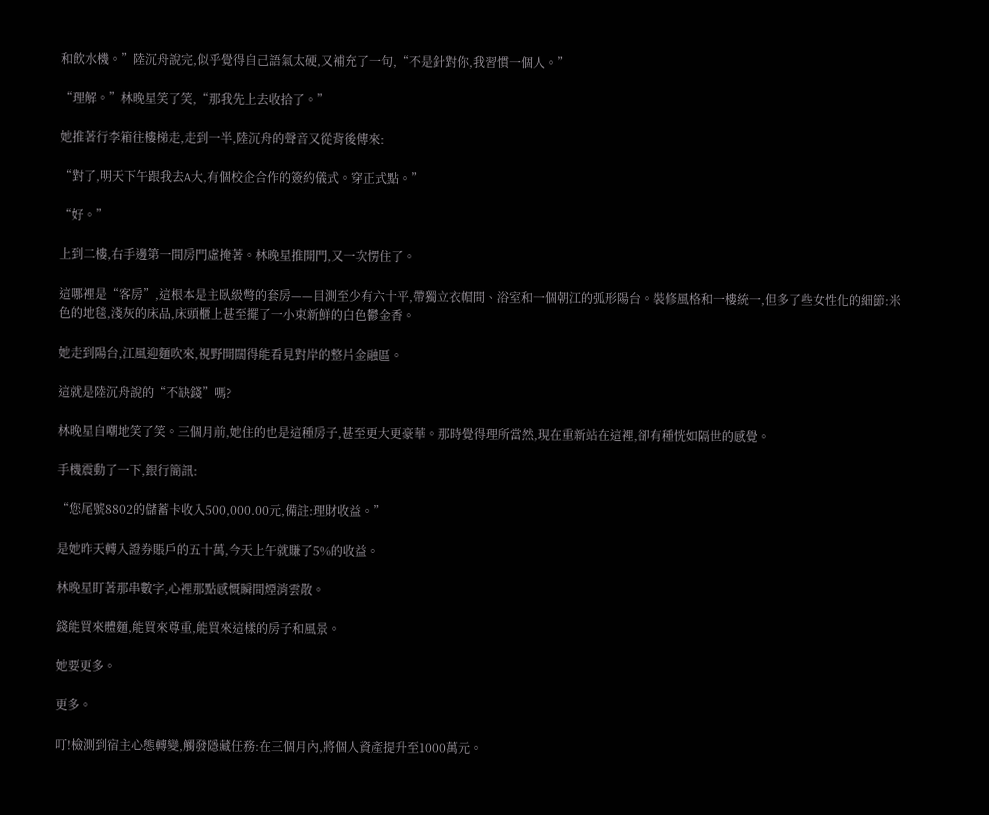和飲水機。”陸沉舟說完,似乎覺得自己語氣太硬,又補充了一句,“不是針對你,我習慣一個人。”

“理解。”林晚星笑了笑,“那我先上去收拾了。”

她推著行李箱往樓梯走,走到一半,陸沉舟的聲音又從背後傳來:

“對了,明天下午跟我去A大,有個校企合作的簽約儀式。穿正式點。”

“好。”

上到二樓,右手邊第一間房門虛掩著。林晚星推開門,又一次愣住了。

這哪裡是“客房”,這根本是主臥級彆的套房——目測至少有六十平,帶獨立衣帽間、浴室和一個朝江的弧形陽台。裝修風格和一樓統一,但多了些女性化的細節:米色的地毯,淺灰的床品,床頭櫃上甚至擺了一小束新鮮的白色鬱金香。

她走到陽台,江風迎麵吹來,視野開闊得能看見對岸的整片金融區。

這就是陸沉舟說的“不缺錢”嗎?

林晚星自嘲地笑了笑。三個月前,她住的也是這種房子,甚至更大更豪華。那時覺得理所當然,現在重新站在這裡,卻有種恍如隔世的感覺。

手機震動了一下,銀行簡訊:

“您尾號8802的儲蓄卡收入500,000.00元,備註:理財收益。”

是她昨天轉入證券賬戶的五十萬,今天上午就賺了5%的收益。

林晚星盯著那串數字,心裡那點感慨瞬間煙消雲散。

錢能買來體麵,能買來尊重,能買來這樣的房子和風景。

她要更多。

更多。

叮!檢測到宿主心態轉變,觸發隱藏任務:在三個月內,將個人資產提升至1000萬元。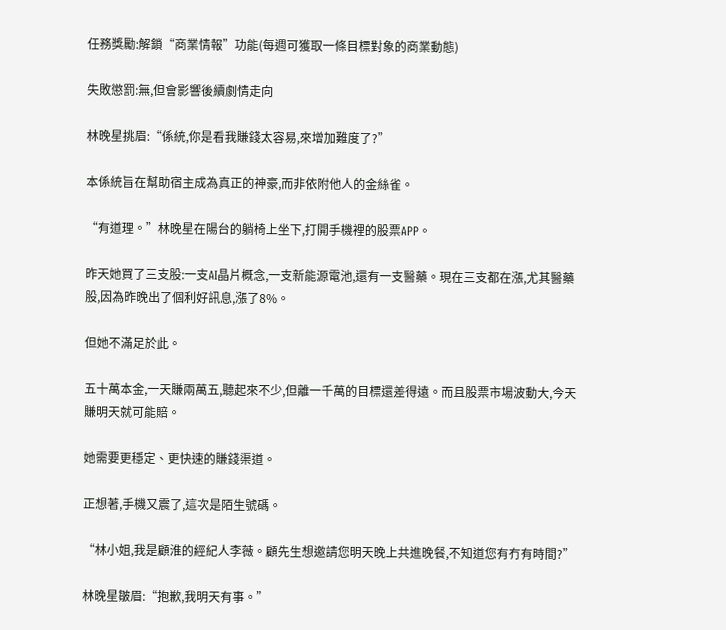任務獎勵:解鎖“商業情報”功能(每週可獲取一條目標對象的商業動態)

失敗懲罰:無,但會影響後續劇情走向

林晚星挑眉:“係統,你是看我賺錢太容易,來增加難度了?”

本係統旨在幫助宿主成為真正的神豪,而非依附他人的金絲雀。

“有道理。”林晚星在陽台的躺椅上坐下,打開手機裡的股票APP。

昨天她買了三支股:一支AI晶片概念,一支新能源電池,還有一支醫藥。現在三支都在漲,尤其醫藥股,因為昨晚出了個利好訊息,漲了8%。

但她不滿足於此。

五十萬本金,一天賺兩萬五,聽起來不少,但離一千萬的目標還差得遠。而且股票市場波動大,今天賺明天就可能賠。

她需要更穩定、更快速的賺錢渠道。

正想著,手機又震了,這次是陌生號碼。

“林小姐,我是顧淮的經紀人李薇。顧先生想邀請您明天晚上共進晚餐,不知道您有冇有時間?”

林晚星皺眉:“抱歉,我明天有事。”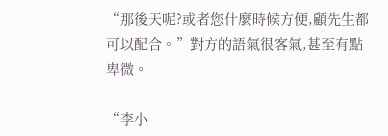“那後天呢?或者您什麼時候方便,顧先生都可以配合。”對方的語氣很客氣,甚至有點卑微。

“李小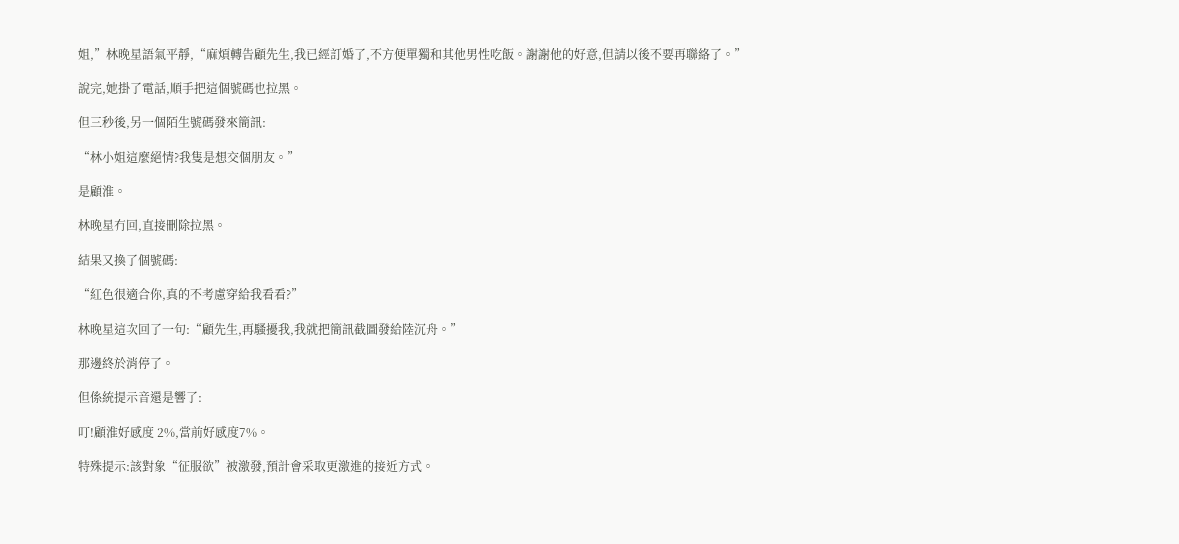姐,”林晚星語氣平靜,“麻煩轉告顧先生,我已經訂婚了,不方便單獨和其他男性吃飯。謝謝他的好意,但請以後不要再聯絡了。”

說完,她掛了電話,順手把這個號碼也拉黑。

但三秒後,另一個陌生號碼發來簡訊:

“林小姐這麼絕情?我隻是想交個朋友。”

是顧淮。

林晚星冇回,直接刪除拉黑。

結果又換了個號碼:

“紅色很適合你,真的不考慮穿給我看看?”

林晚星這次回了一句:“顧先生,再騷擾我,我就把簡訊截圖發給陸沉舟。”

那邊終於消停了。

但係統提示音還是響了:

叮!顧淮好感度 2%,當前好感度7%。

特殊提示:該對象“征服欲”被激發,預計會采取更激進的接近方式。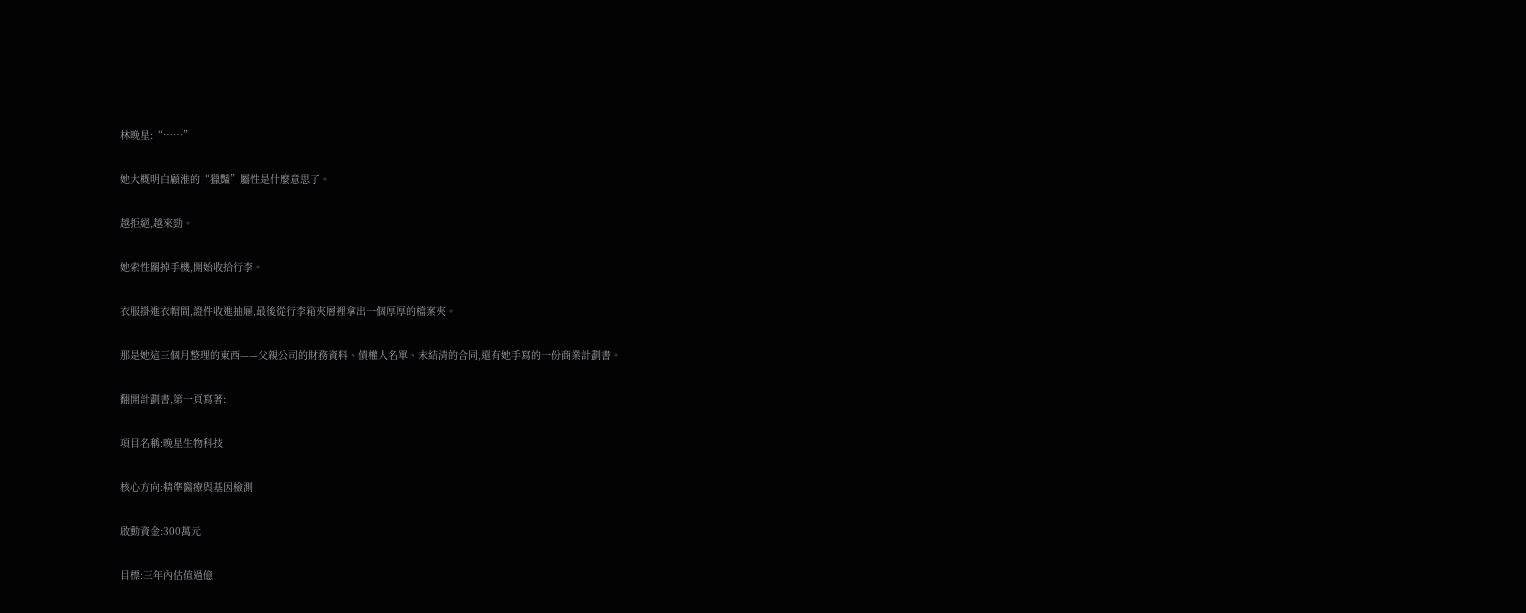林晚星:“……”

她大概明白顧淮的“獵豔”屬性是什麼意思了。

越拒絕,越來勁。

她索性關掉手機,開始收拾行李。

衣服掛進衣帽間,證件收進抽屜,最後從行李箱夾層裡拿出一個厚厚的檔案夾。

那是她這三個月整理的東西——父親公司的財務資料、債權人名單、未結清的合同,還有她手寫的一份商業計劃書。

翻開計劃書,第一頁寫著:

項目名稱:晚星生物科技

核心方向:精準醫療與基因檢測

啟動資金:300萬元

目標:三年內估值過億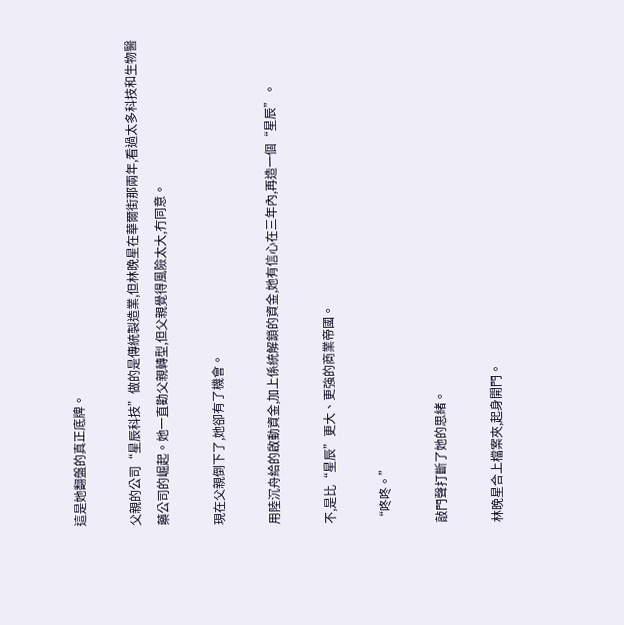這是她翻盤的真正底牌。

父親的公司“星辰科技”做的是傳統製造業,但林晚星在華爾街那兩年,看過太多科技和生物醫藥公司的崛起。她一直勸父親轉型,但父親覺得風險太大,冇同意。

現在父親倒下了,她卻有了機會。

用陸沉舟給的啟動資金,加上係統解鎖的資金,她有信心在三年內,再造一個“星辰”。

不,是比“星辰”更大、更強的商業帝國。

“咚咚。”

敲門聲打斷了她的思緒。

林晚星合上檔案夾,起身開門。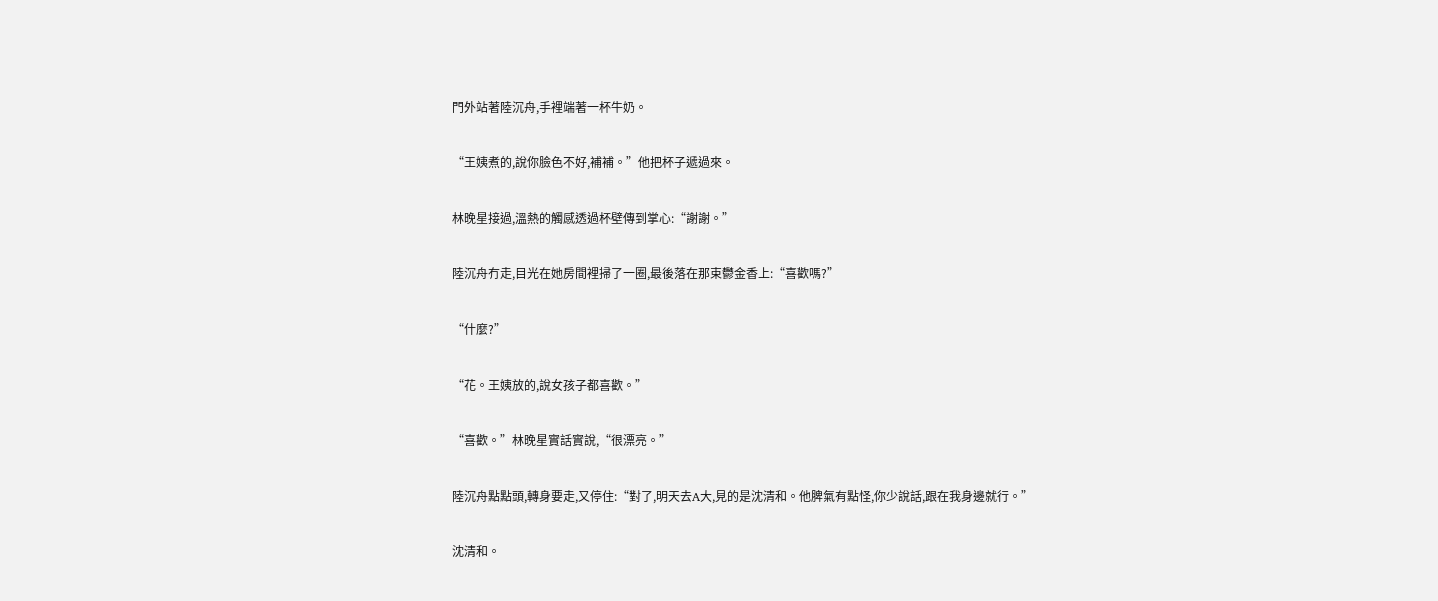門外站著陸沉舟,手裡端著一杯牛奶。

“王姨煮的,說你臉色不好,補補。”他把杯子遞過來。

林晚星接過,溫熱的觸感透過杯壁傳到掌心:“謝謝。”

陸沉舟冇走,目光在她房間裡掃了一圈,最後落在那束鬱金香上:“喜歡嗎?”

“什麼?”

“花。王姨放的,說女孩子都喜歡。”

“喜歡。”林晚星實話實說,“很漂亮。”

陸沉舟點點頭,轉身要走,又停住:“對了,明天去A大,見的是沈清和。他脾氣有點怪,你少說話,跟在我身邊就行。”

沈清和。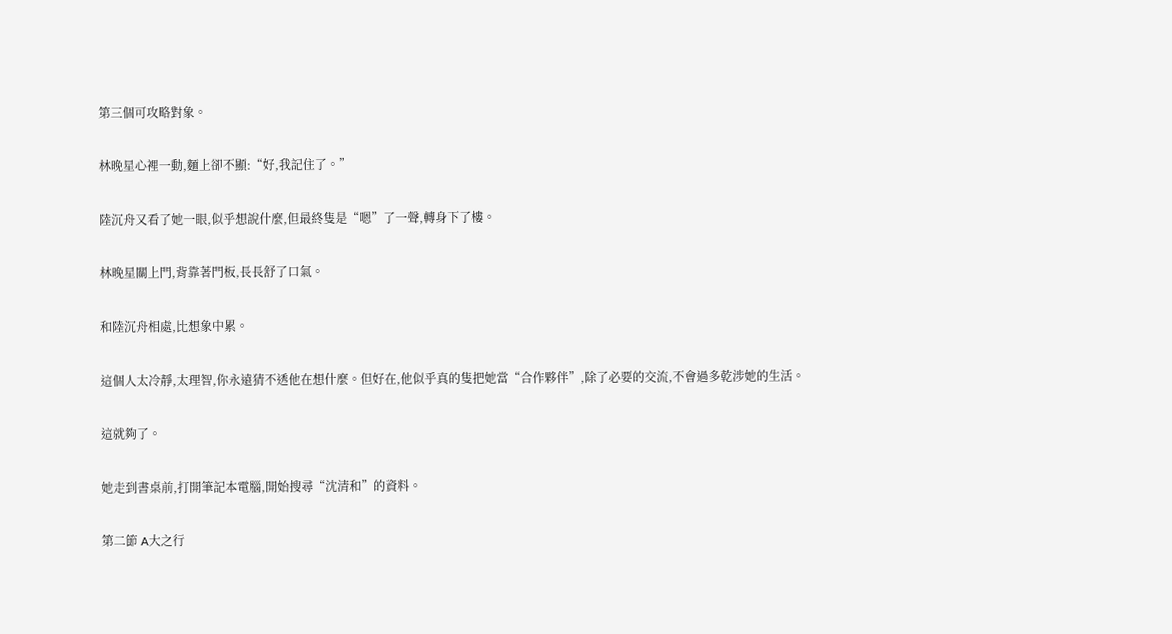第三個可攻略對象。

林晚星心裡一動,麵上卻不顯:“好,我記住了。”

陸沉舟又看了她一眼,似乎想說什麼,但最終隻是“嗯”了一聲,轉身下了樓。

林晚星關上門,背靠著門板,長長舒了口氣。

和陸沉舟相處,比想象中累。

這個人太冷靜,太理智,你永遠猜不透他在想什麼。但好在,他似乎真的隻把她當“合作夥伴”,除了必要的交流,不會過多乾涉她的生活。

這就夠了。

她走到書桌前,打開筆記本電腦,開始搜尋“沈清和”的資料。

第二節 A大之行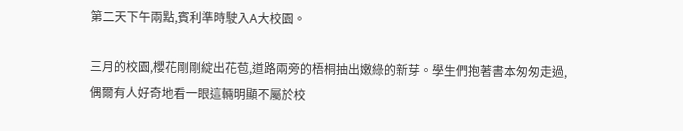第二天下午兩點,賓利準時駛入A大校園。

三月的校園,櫻花剛剛綻出花苞,道路兩旁的梧桐抽出嫩綠的新芽。學生們抱著書本匆匆走過,偶爾有人好奇地看一眼這輛明顯不屬於校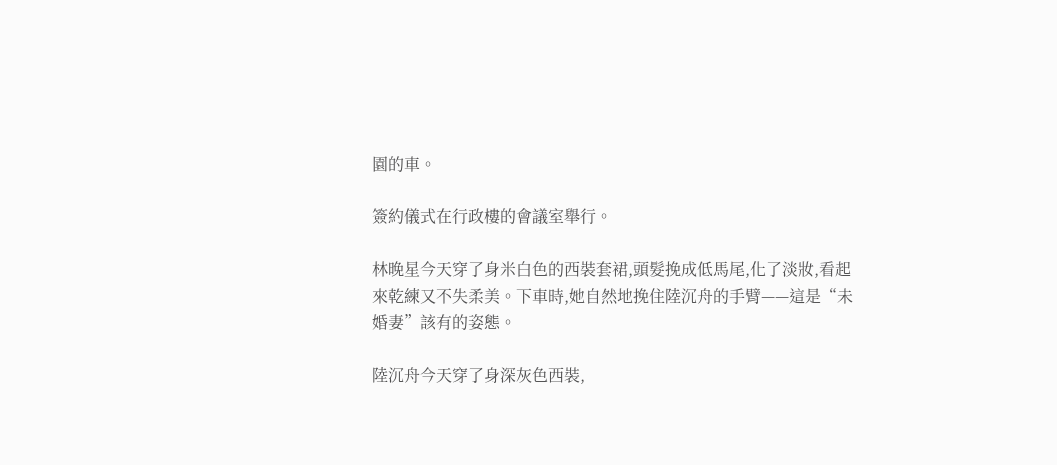園的車。

簽約儀式在行政樓的會議室舉行。

林晚星今天穿了身米白色的西裝套裙,頭髮挽成低馬尾,化了淡妝,看起來乾練又不失柔美。下車時,她自然地挽住陸沉舟的手臂——這是“未婚妻”該有的姿態。

陸沉舟今天穿了身深灰色西裝,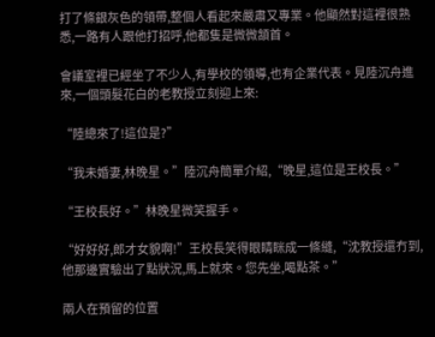打了條銀灰色的領帶,整個人看起來嚴肅又專業。他顯然對這裡很熟悉,一路有人跟他打招呼,他都隻是微微頷首。

會議室裡已經坐了不少人,有學校的領導,也有企業代表。見陸沉舟進來,一個頭髮花白的老教授立刻迎上來:

“陸總來了!這位是?”

“我未婚妻,林晚星。”陸沉舟簡單介紹,“晚星,這位是王校長。”

“王校長好。”林晚星微笑握手。

“好好好,郎才女貌啊!”王校長笑得眼睛眯成一條縫,“沈教授還冇到,他那邊實驗出了點狀況,馬上就來。您先坐,喝點茶。”

兩人在預留的位置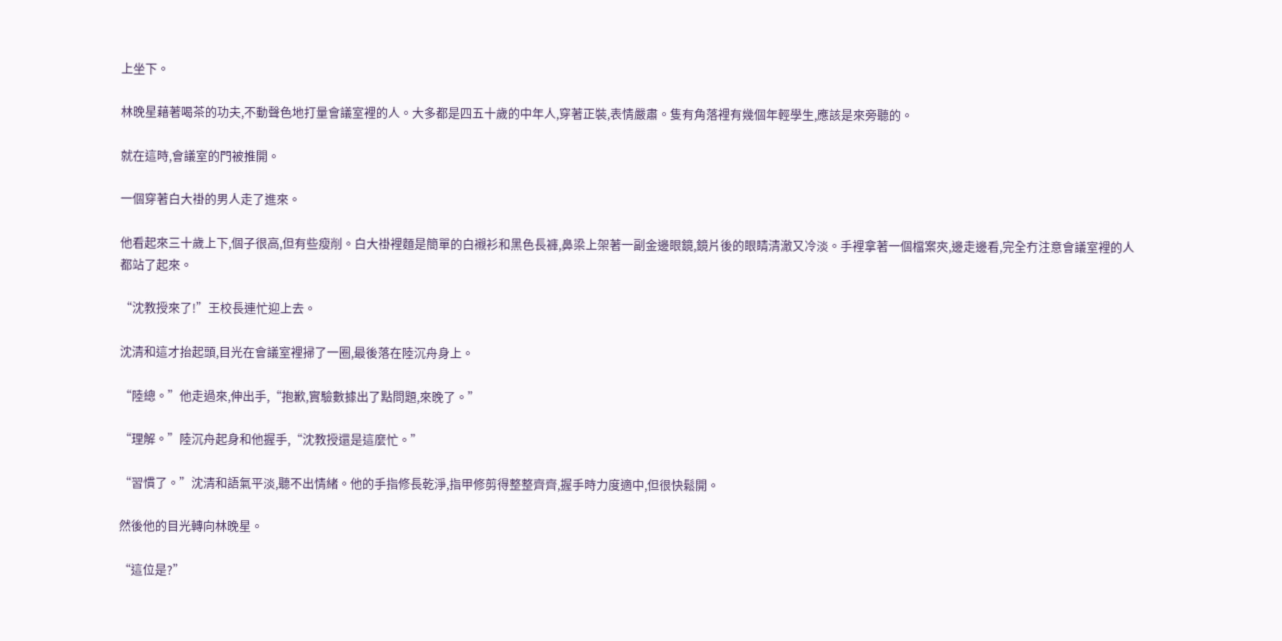上坐下。

林晚星藉著喝茶的功夫,不動聲色地打量會議室裡的人。大多都是四五十歲的中年人,穿著正裝,表情嚴肅。隻有角落裡有幾個年輕學生,應該是來旁聽的。

就在這時,會議室的門被推開。

一個穿著白大褂的男人走了進來。

他看起來三十歲上下,個子很高,但有些瘦削。白大褂裡麵是簡單的白襯衫和黑色長褲,鼻梁上架著一副金邊眼鏡,鏡片後的眼睛清澈又冷淡。手裡拿著一個檔案夾,邊走邊看,完全冇注意會議室裡的人都站了起來。

“沈教授來了!”王校長連忙迎上去。

沈清和這才抬起頭,目光在會議室裡掃了一圈,最後落在陸沉舟身上。

“陸總。”他走過來,伸出手,“抱歉,實驗數據出了點問題,來晚了。”

“理解。”陸沉舟起身和他握手,“沈教授還是這麼忙。”

“習慣了。”沈清和語氣平淡,聽不出情緒。他的手指修長乾淨,指甲修剪得整整齊齊,握手時力度適中,但很快鬆開。

然後他的目光轉向林晚星。

“這位是?”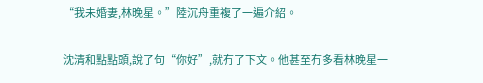“我未婚妻,林晚星。”陸沉舟重複了一遍介紹。

沈清和點點頭,說了句“你好”,就冇了下文。他甚至冇多看林晚星一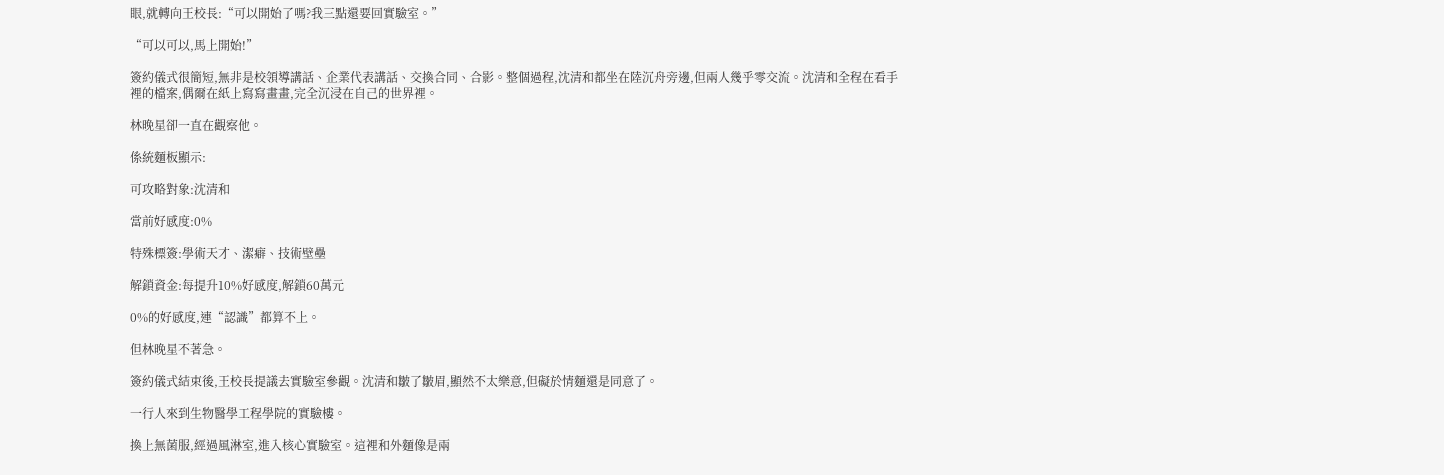眼,就轉向王校長:“可以開始了嗎?我三點還要回實驗室。”

“可以可以,馬上開始!”

簽約儀式很簡短,無非是校領導講話、企業代表講話、交換合同、合影。整個過程,沈清和都坐在陸沉舟旁邊,但兩人幾乎零交流。沈清和全程在看手裡的檔案,偶爾在紙上寫寫畫畫,完全沉浸在自己的世界裡。

林晚星卻一直在觀察他。

係統麵板顯示:

可攻略對象:沈清和

當前好感度:0%

特殊標簽:學術天才、潔癖、技術壁壘

解鎖資金:每提升10%好感度,解鎖60萬元

0%的好感度,連“認識”都算不上。

但林晚星不著急。

簽約儀式結束後,王校長提議去實驗室參觀。沈清和皺了皺眉,顯然不太樂意,但礙於情麵還是同意了。

一行人來到生物醫學工程學院的實驗樓。

換上無菌服,經過風淋室,進入核心實驗室。這裡和外麵像是兩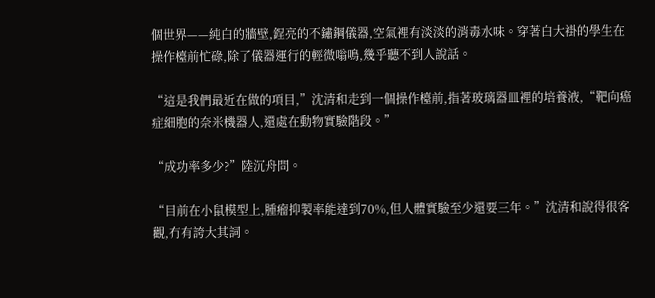個世界——純白的牆壁,鋥亮的不鏽鋼儀器,空氣裡有淡淡的消毒水味。穿著白大褂的學生在操作檯前忙碌,除了儀器運行的輕微嗡鳴,幾乎聽不到人說話。

“這是我們最近在做的項目,”沈清和走到一個操作檯前,指著玻璃器皿裡的培養液,“靶向癌症細胞的奈米機器人,還處在動物實驗階段。”

“成功率多少?”陸沉舟問。

“目前在小鼠模型上,腫瘤抑製率能達到70%,但人體實驗至少還要三年。”沈清和說得很客觀,冇有誇大其詞。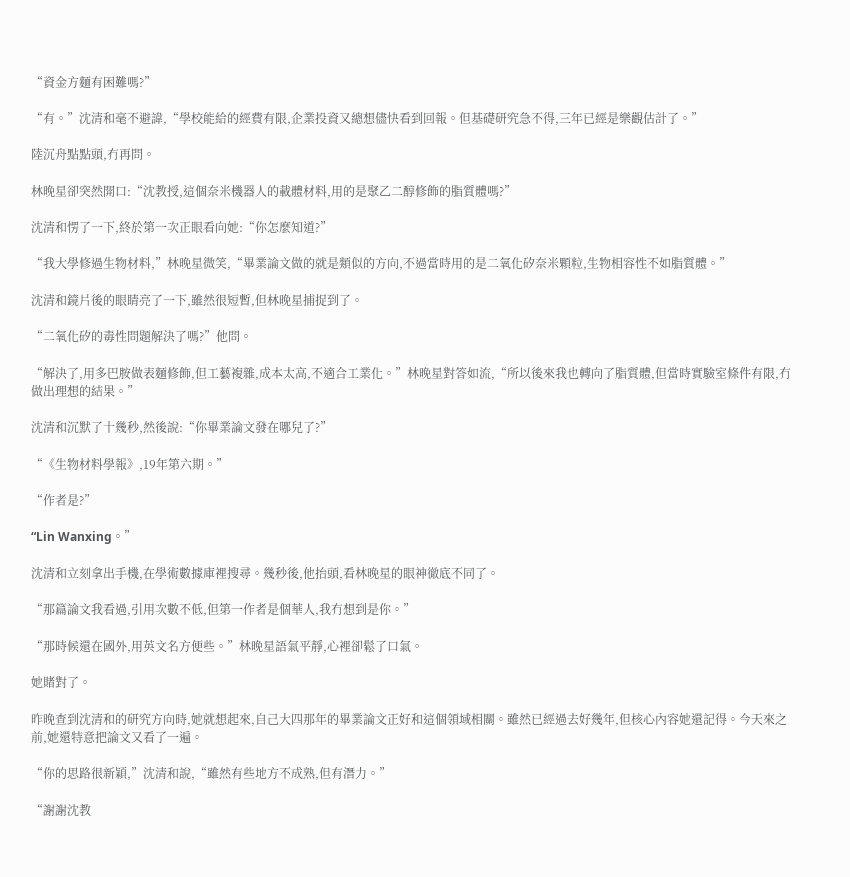“資金方麵有困難嗎?”

“有。”沈清和毫不避諱,“學校能給的經費有限,企業投資又總想儘快看到回報。但基礎研究急不得,三年已經是樂觀估計了。”

陸沉舟點點頭,冇再問。

林晚星卻突然開口:“沈教授,這個奈米機器人的載體材料,用的是聚乙二醇修飾的脂質體嗎?”

沈清和愣了一下,終於第一次正眼看向她:“你怎麼知道?”

“我大學修過生物材料,”林晚星微笑,“畢業論文做的就是類似的方向,不過當時用的是二氧化矽奈米顆粒,生物相容性不如脂質體。”

沈清和鏡片後的眼睛亮了一下,雖然很短暫,但林晚星捕捉到了。

“二氧化矽的毒性問題解決了嗎?”他問。

“解決了,用多巴胺做表麵修飾,但工藝複雜,成本太高,不適合工業化。”林晚星對答如流,“所以後來我也轉向了脂質體,但當時實驗室條件有限,冇做出理想的結果。”

沈清和沉默了十幾秒,然後說:“你畢業論文發在哪兒了?”

“《生物材料學報》,19年第六期。”

“作者是?”

“Lin Wanxing。”

沈清和立刻拿出手機,在學術數據庫裡搜尋。幾秒後,他抬頭,看林晚星的眼神徹底不同了。

“那篇論文我看過,引用次數不低,但第一作者是個華人,我冇想到是你。”

“那時候還在國外,用英文名方便些。”林晚星語氣平靜,心裡卻鬆了口氣。

她賭對了。

昨晚查到沈清和的研究方向時,她就想起來,自己大四那年的畢業論文正好和這個領域相關。雖然已經過去好幾年,但核心內容她還記得。今天來之前,她還特意把論文又看了一遍。

“你的思路很新穎,”沈清和說,“雖然有些地方不成熟,但有潛力。”

“謝謝沈教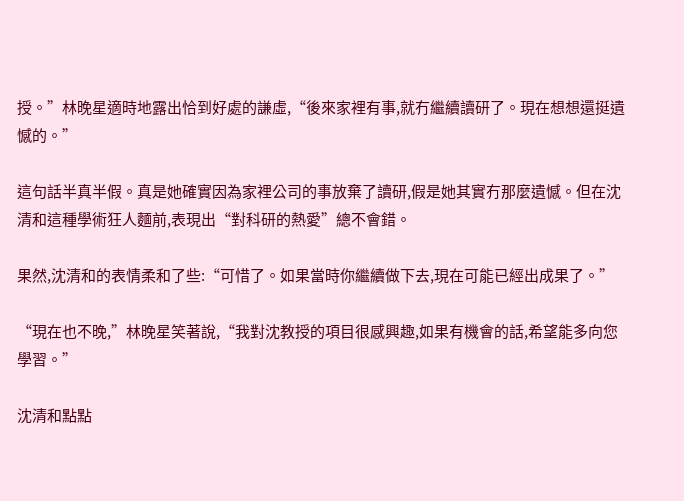授。”林晚星適時地露出恰到好處的謙虛,“後來家裡有事,就冇繼續讀研了。現在想想還挺遺憾的。”

這句話半真半假。真是她確實因為家裡公司的事放棄了讀研,假是她其實冇那麼遺憾。但在沈清和這種學術狂人麵前,表現出“對科研的熱愛”總不會錯。

果然,沈清和的表情柔和了些:“可惜了。如果當時你繼續做下去,現在可能已經出成果了。”

“現在也不晚,”林晚星笑著說,“我對沈教授的項目很感興趣,如果有機會的話,希望能多向您學習。”

沈清和點點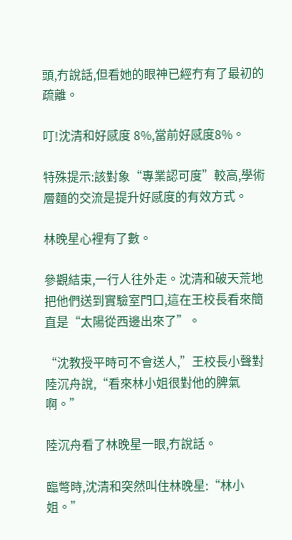頭,冇說話,但看她的眼神已經冇有了最初的疏離。

叮!沈清和好感度 8%,當前好感度8%。

特殊提示:該對象“專業認可度”較高,學術層麵的交流是提升好感度的有效方式。

林晚星心裡有了數。

參觀結束,一行人往外走。沈清和破天荒地把他們送到實驗室門口,這在王校長看來簡直是“太陽從西邊出來了”。

“沈教授平時可不會送人,”王校長小聲對陸沉舟說,“看來林小姐很對他的脾氣啊。”

陸沉舟看了林晚星一眼,冇說話。

臨彆時,沈清和突然叫住林晚星:“林小姐。”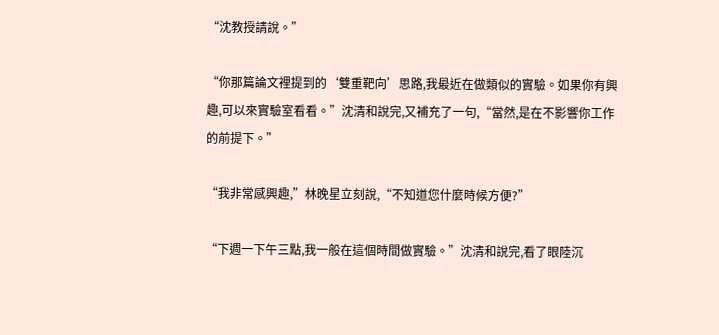“沈教授請說。”

“你那篇論文裡提到的‘雙重靶向’思路,我最近在做類似的實驗。如果你有興趣,可以來實驗室看看。”沈清和說完,又補充了一句,“當然,是在不影響你工作的前提下。”

“我非常感興趣,”林晚星立刻說,“不知道您什麼時候方便?”

“下週一下午三點,我一般在這個時間做實驗。”沈清和說完,看了眼陸沉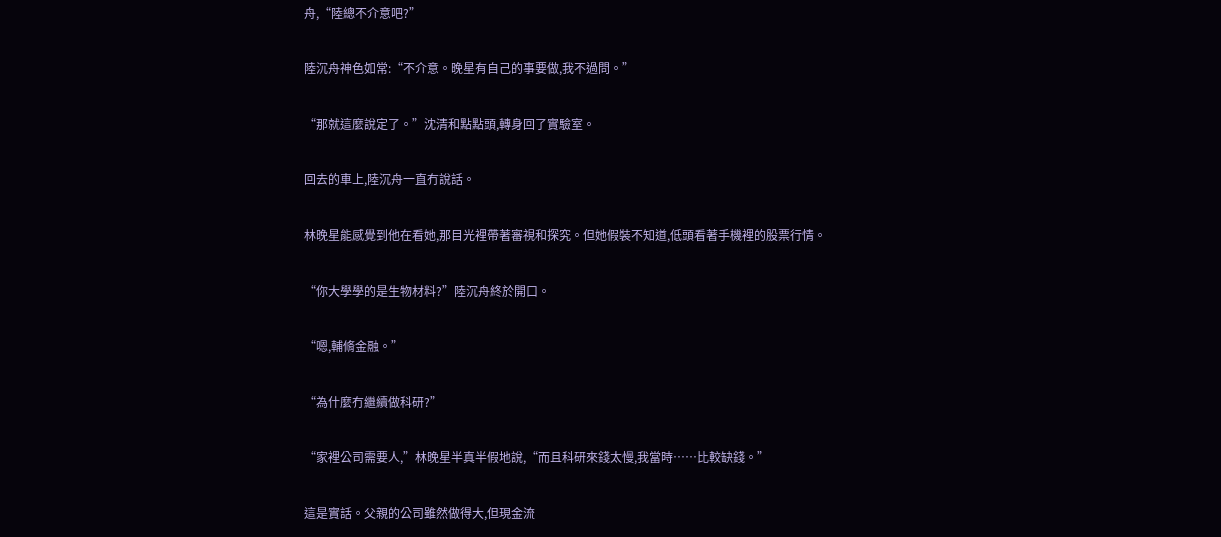舟,“陸總不介意吧?”

陸沉舟神色如常:“不介意。晚星有自己的事要做,我不過問。”

“那就這麼說定了。”沈清和點點頭,轉身回了實驗室。

回去的車上,陸沉舟一直冇說話。

林晚星能感覺到他在看她,那目光裡帶著審視和探究。但她假裝不知道,低頭看著手機裡的股票行情。

“你大學學的是生物材料?”陸沉舟終於開口。

“嗯,輔脩金融。”

“為什麼冇繼續做科研?”

“家裡公司需要人,”林晚星半真半假地說,“而且科研來錢太慢,我當時……比較缺錢。”

這是實話。父親的公司雖然做得大,但現金流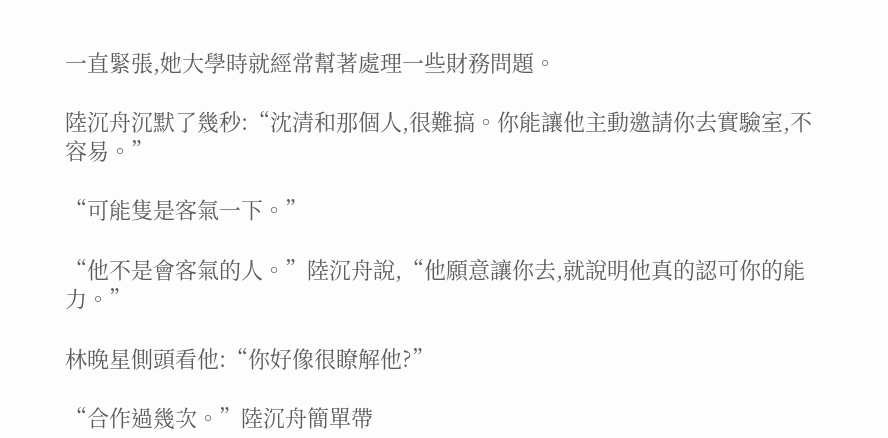一直緊張,她大學時就經常幫著處理一些財務問題。

陸沉舟沉默了幾秒:“沈清和那個人,很難搞。你能讓他主動邀請你去實驗室,不容易。”

“可能隻是客氣一下。”

“他不是會客氣的人。”陸沉舟說,“他願意讓你去,就說明他真的認可你的能力。”

林晚星側頭看他:“你好像很瞭解他?”

“合作過幾次。”陸沉舟簡單帶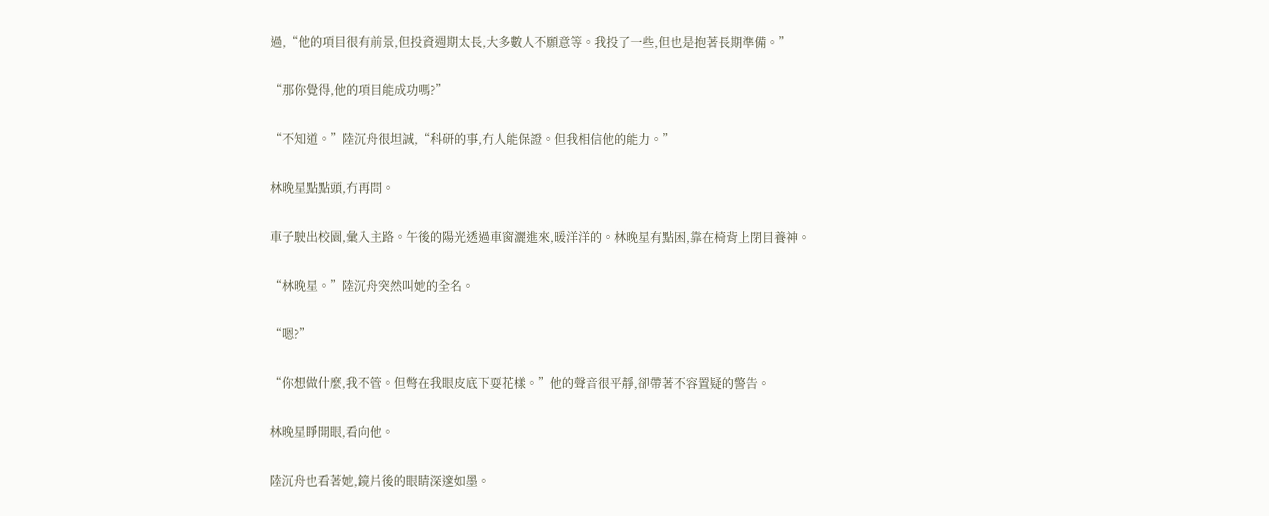過,“他的項目很有前景,但投資週期太長,大多數人不願意等。我投了一些,但也是抱著長期準備。”

“那你覺得,他的項目能成功嗎?”

“不知道。”陸沉舟很坦誠,“科研的事,冇人能保證。但我相信他的能力。”

林晚星點點頭,冇再問。

車子駛出校園,彙入主路。午後的陽光透過車窗灑進來,暖洋洋的。林晚星有點困,靠在椅背上閉目養神。

“林晚星。”陸沉舟突然叫她的全名。

“嗯?”

“你想做什麼,我不管。但彆在我眼皮底下耍花樣。”他的聲音很平靜,卻帶著不容置疑的警告。

林晚星睜開眼,看向他。

陸沉舟也看著她,鏡片後的眼睛深邃如墨。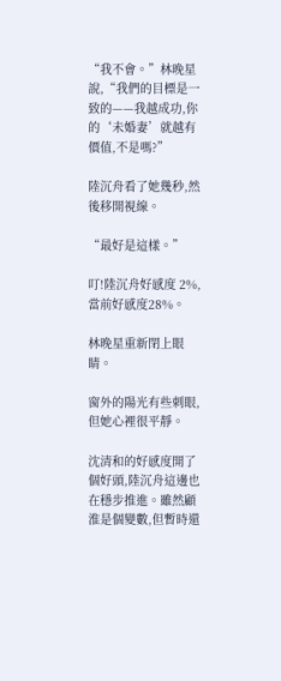“我不會。”林晚星說,“我們的目標是一致的——我越成功,你的‘未婚妻’就越有價值,不是嗎?”

陸沉舟看了她幾秒,然後移開視線。

“最好是這樣。”

叮!陸沉舟好感度 2%,當前好感度28%。

林晚星重新閉上眼睛。

窗外的陽光有些刺眼,但她心裡很平靜。

沈清和的好感度開了個好頭,陸沉舟這邊也在穩步推進。雖然顧淮是個變數,但暫時還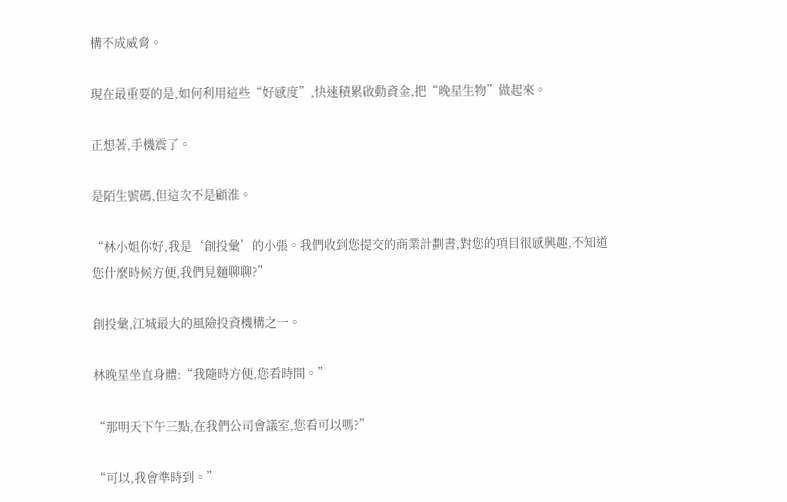構不成威脅。

現在最重要的是,如何利用這些“好感度”,快速積累啟動資金,把“晚星生物”做起來。

正想著,手機震了。

是陌生號碼,但這次不是顧淮。

“林小姐你好,我是‘創投彙’的小張。我們收到您提交的商業計劃書,對您的項目很感興趣,不知道您什麼時候方便,我們見麵聊聊?”

創投彙,江城最大的風險投資機構之一。

林晚星坐直身體:“我隨時方便,您看時間。”

“那明天下午三點,在我們公司會議室,您看可以嗎?”

“可以,我會準時到。”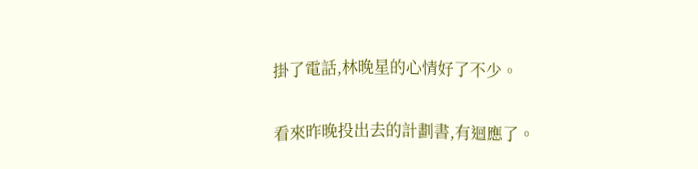掛了電話,林晚星的心情好了不少。

看來昨晚投出去的計劃書,有迴應了。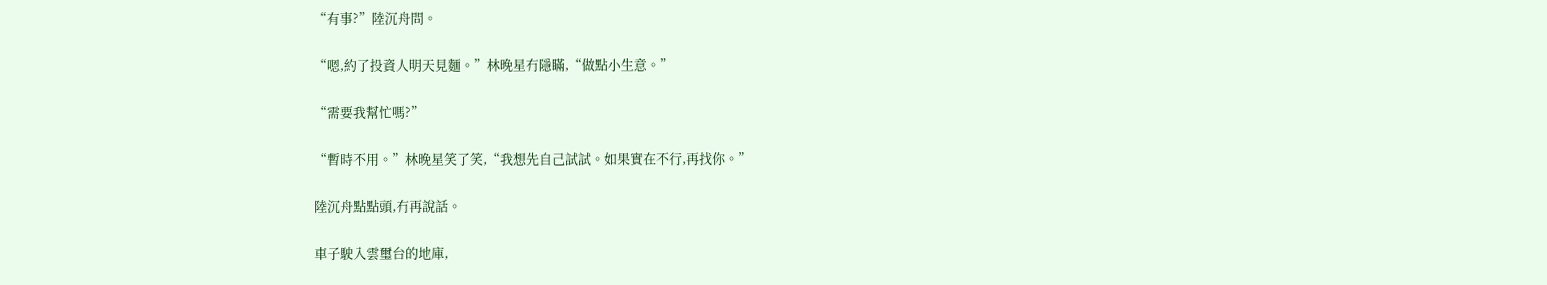“有事?”陸沉舟問。

“嗯,約了投資人明天見麵。”林晚星冇隱瞞,“做點小生意。”

“需要我幫忙嗎?”

“暫時不用。”林晚星笑了笑,“我想先自己試試。如果實在不行,再找你。”

陸沉舟點點頭,冇再說話。

車子駛入雲璽台的地庫,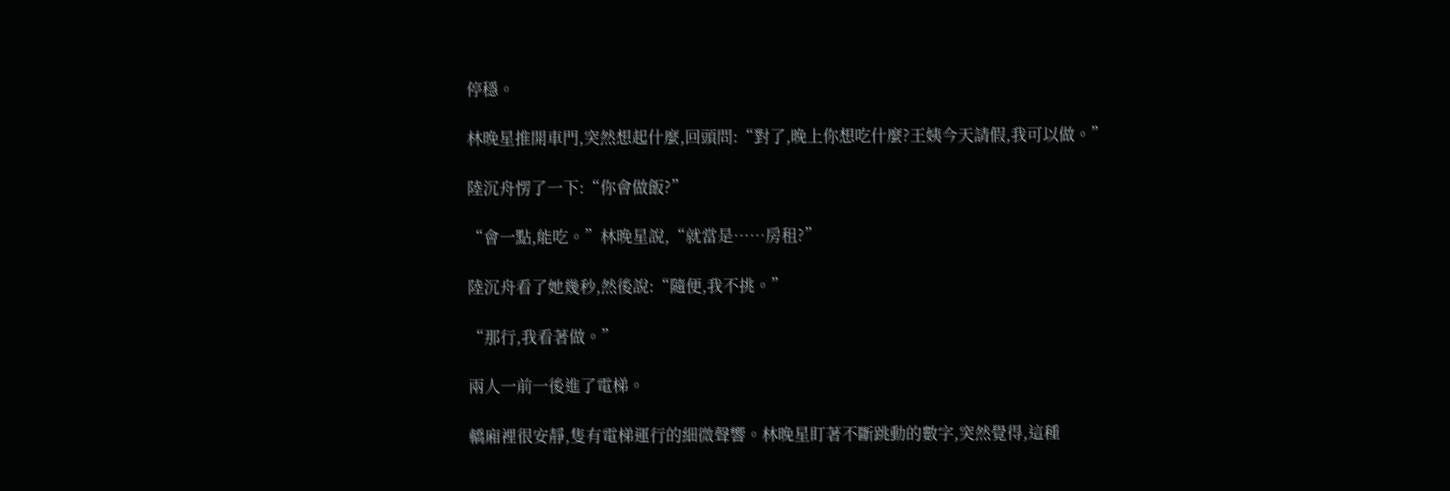停穩。

林晚星推開車門,突然想起什麼,回頭問:“對了,晚上你想吃什麼?王姨今天請假,我可以做。”

陸沉舟愣了一下:“你會做飯?”

“會一點,能吃。”林晚星說,“就當是……房租?”

陸沉舟看了她幾秒,然後說:“隨便,我不挑。”

“那行,我看著做。”

兩人一前一後進了電梯。

轎廂裡很安靜,隻有電梯運行的細微聲響。林晚星盯著不斷跳動的數字,突然覺得,這種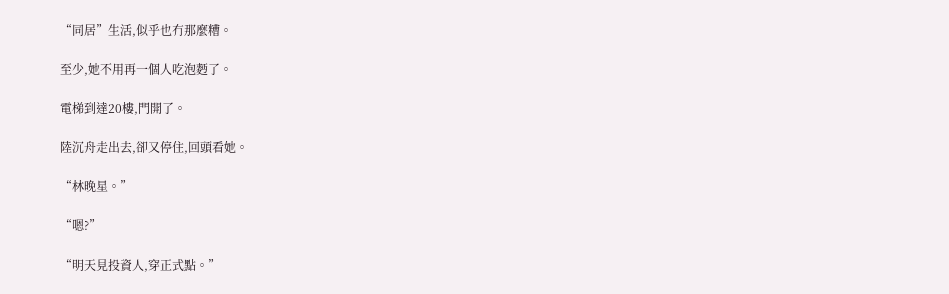“同居”生活,似乎也冇那麼糟。

至少,她不用再一個人吃泡麪了。

電梯到達20樓,門開了。

陸沉舟走出去,卻又停住,回頭看她。

“林晚星。”

“嗯?”

“明天見投資人,穿正式點。”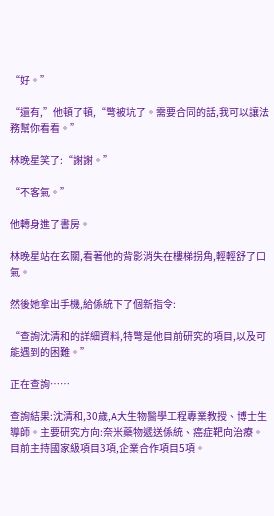“好。”

“還有,”他頓了頓,“彆被坑了。需要合同的話,我可以讓法務幫你看看。”

林晚星笑了:“謝謝。”

“不客氣。”

他轉身進了書房。

林晚星站在玄關,看著他的背影消失在樓梯拐角,輕輕舒了口氣。

然後她拿出手機,給係統下了個新指令:

“查詢沈清和的詳細資料,特彆是他目前研究的項目,以及可能遇到的困難。”

正在查詢……

查詢結果:沈清和,30歲,A大生物醫學工程專業教授、博士生導師。主要研究方向:奈米藥物遞送係統、癌症靶向治療。目前主持國家級項目3項,企業合作項目5項。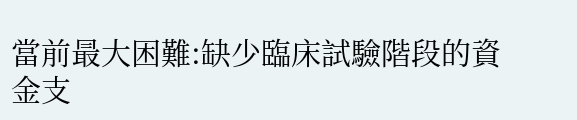當前最大困難:缺少臨床試驗階段的資金支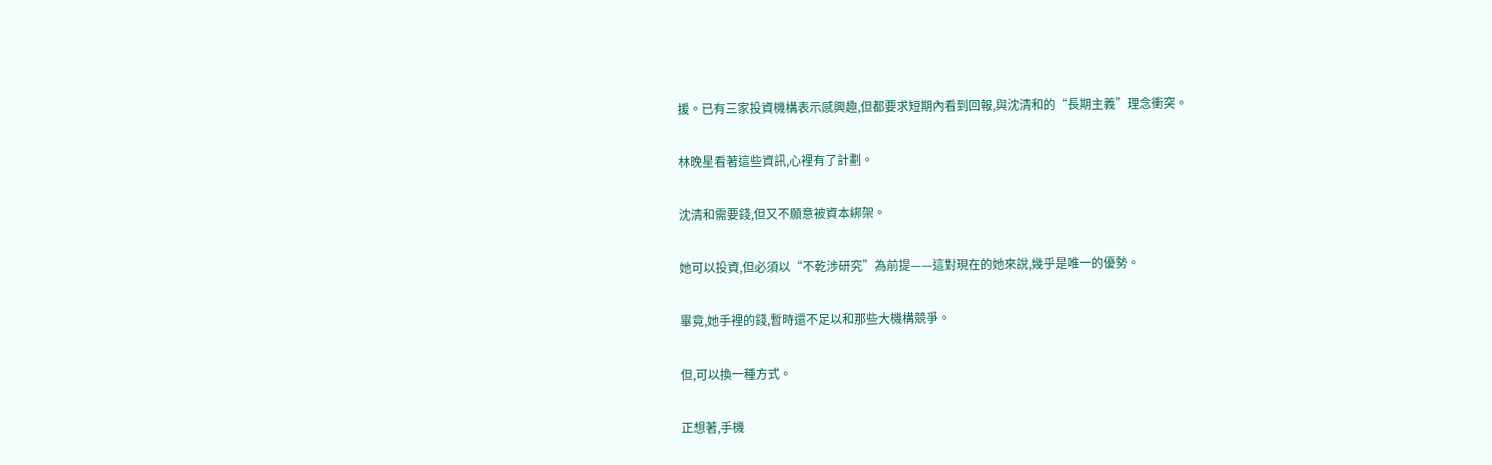援。已有三家投資機構表示感興趣,但都要求短期內看到回報,與沈清和的“長期主義”理念衝突。

林晚星看著這些資訊,心裡有了計劃。

沈清和需要錢,但又不願意被資本綁架。

她可以投資,但必須以“不乾涉研究”為前提——這對現在的她來說,幾乎是唯一的優勢。

畢竟,她手裡的錢,暫時還不足以和那些大機構競爭。

但,可以換一種方式。

正想著,手機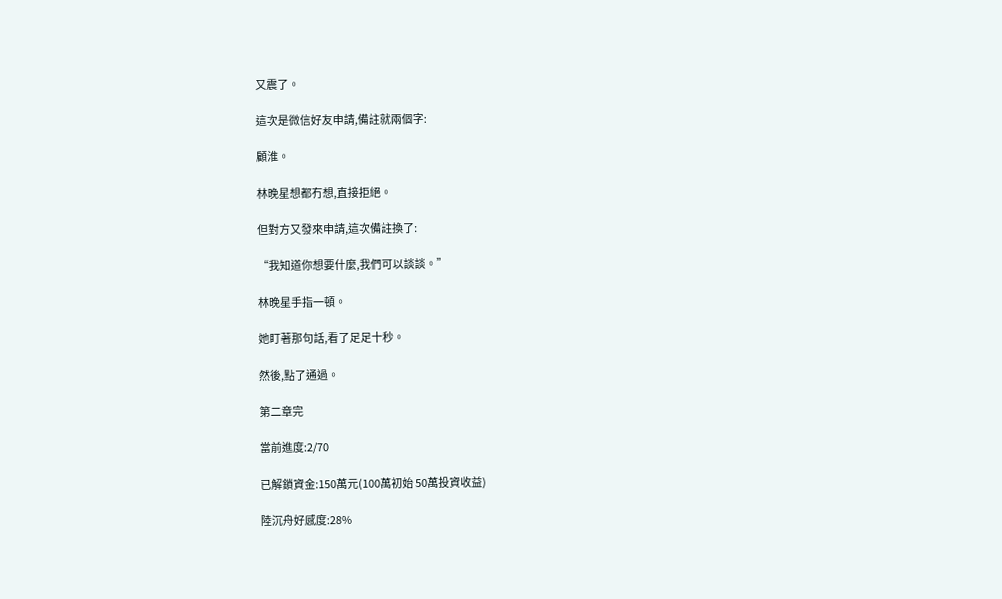又震了。

這次是微信好友申請,備註就兩個字:

顧淮。

林晚星想都冇想,直接拒絕。

但對方又發來申請,這次備註換了:

“我知道你想要什麼,我們可以談談。”

林晚星手指一頓。

她盯著那句話,看了足足十秒。

然後,點了通過。

第二章完

當前進度:2/70

已解鎖資金:150萬元(100萬初始 50萬投資收益)

陸沉舟好感度:28%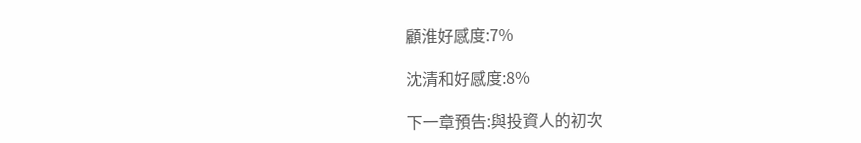顧淮好感度:7%

沈清和好感度:8%

下一章預告:與投資人的初次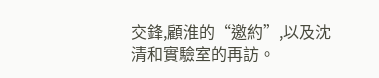交鋒,顧淮的“邀約”,以及沈清和實驗室的再訪。